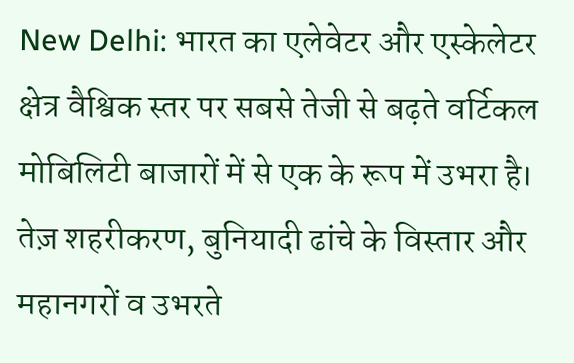New Delhi: भारत का एलेवेटर और एस्केलेटर क्षेत्र वैश्विक स्तर पर सबसे तेजी से बढ़ते वर्टिकल मोबिलिटी बाजारों में से एक के रूप में उभरा है। तेज़ शहरीकरण, बुनियादी ढांचे के विस्तार और महानगरों व उभरते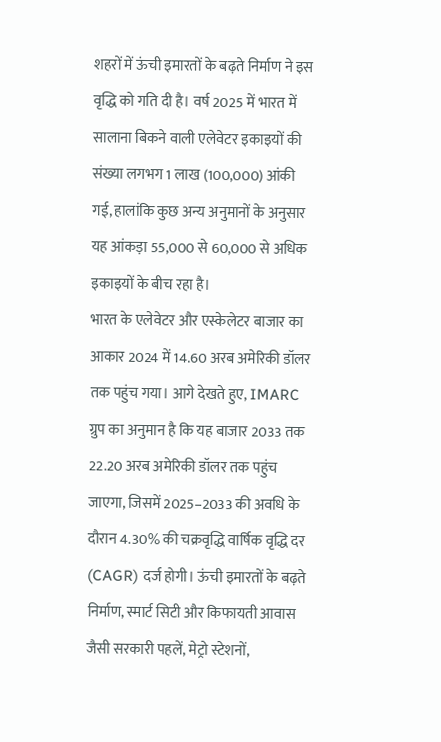शहरों में ऊंची इमारतों के बढ़ते निर्माण ने इस वृद्धि को गति दी है। वर्ष 2025 में भारत में सालाना बिकने वाली एलेवेटर इकाइयों की संख्या लगभग 1 लाख (100,000) आंकी गई, हालांकि कुछ अन्य अनुमानों के अनुसार यह आंकड़ा 55,000 से 60,000 से अधिक इकाइयों के बीच रहा है।
भारत के एलेवेटर और एस्केलेटर बाजार का आकार 2024 में 14.60 अरब अमेरिकी डॉलर तक पहुंच गया। आगे देखते हुए, IMARC ग्रुप का अनुमान है कि यह बाजार 2033 तक 22.20 अरब अमेरिकी डॉलर तक पहुंच जाएगा, जिसमें 2025–2033 की अवधि के दौरान 4.30% की चक्रवृद्धि वार्षिक वृद्धि दर (CAGR) दर्ज होगी। ऊंची इमारतों के बढ़ते निर्माण, स्मार्ट सिटी और किफायती आवास जैसी सरकारी पहलें, मेट्रो स्टेशनों,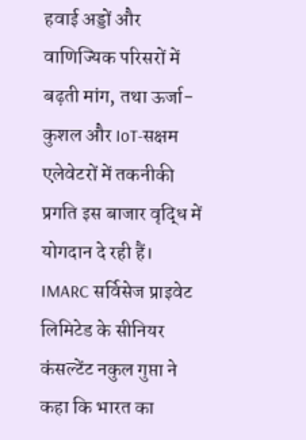हवाई अड्डों और वाणिज्यिक परिसरों में बढ़ती मांग, तथा ऊर्जा-कुशल और IoT-सक्षम एलेवेटरों में तकनीकी प्रगति इस बाजार वृद्धि में योगदान दे रही हैं।
IMARC सर्विसेज प्राइवेट लिमिटेड के सीनियर कंसल्टेंट नकुल गुप्ता ने कहा कि भारत का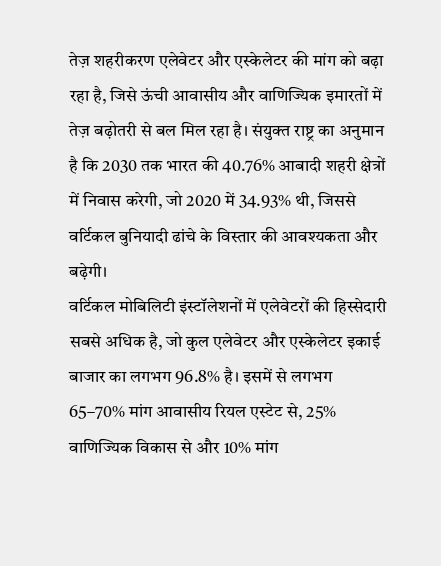तेज़ शहरीकरण एलेवेटर और एस्केलेटर की मांग को बढ़ा रहा है, जिसे ऊंची आवासीय और वाणिज्यिक इमारतों में तेज़ बढ़ोतरी से बल मिल रहा है। संयुक्त राष्ट्र का अनुमान है कि 2030 तक भारत की 40.76% आबादी शहरी क्षेत्रों में निवास करेगी, जो 2020 में 34.93% थी, जिससे वर्टिकल बुनियादी ढांचे के विस्तार की आवश्यकता और बढ़ेगी।
वर्टिकल मोबिलिटी इंस्टॉलेशनों में एलेवेटरों की हिस्सेदारी सबसे अधिक है, जो कुल एलेवेटर और एस्केलेटर इकाई बाजार का लगभग 96.8% है। इसमें से लगभग 65–70% मांग आवासीय रियल एस्टेट से, 25% वाणिज्यिक विकास से और 10% मांग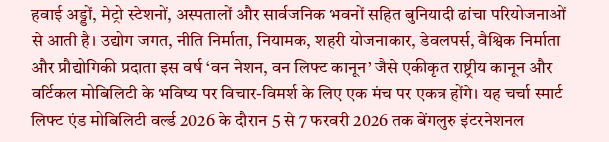हवाई अड्डों, मेट्रो स्टेशनों, अस्पतालों और सार्वजनिक भवनों सहित बुनियादी ढांचा परियोजनाओं से आती है। उद्योग जगत, नीति निर्माता, नियामक, शहरी योजनाकार, डेवलपर्स, वैश्विक निर्माता और प्रौद्योगिकी प्रदाता इस वर्ष ‘वन नेशन, वन लिफ्ट कानून’ जैसे एकीकृत राष्ट्रीय कानून और वर्टिकल मोबिलिटी के भविष्य पर विचार-विमर्श के लिए एक मंच पर एकत्र होंगे। यह चर्चा स्मार्ट लिफ्ट एंड मोबिलिटी वर्ल्ड 2026 के दौरान 5 से 7 फरवरी 2026 तक बेंगलुरु इंटरनेशनल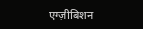एग्ज़ीबिशन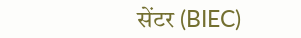सेंटर (BIEC)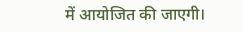में आयोजित की जाएगी।